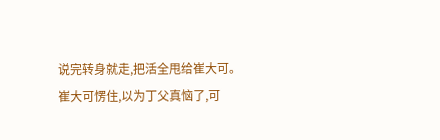说完转身就走,把活全甩给崔大可。
崔大可愣住,以为丁父真恼了,可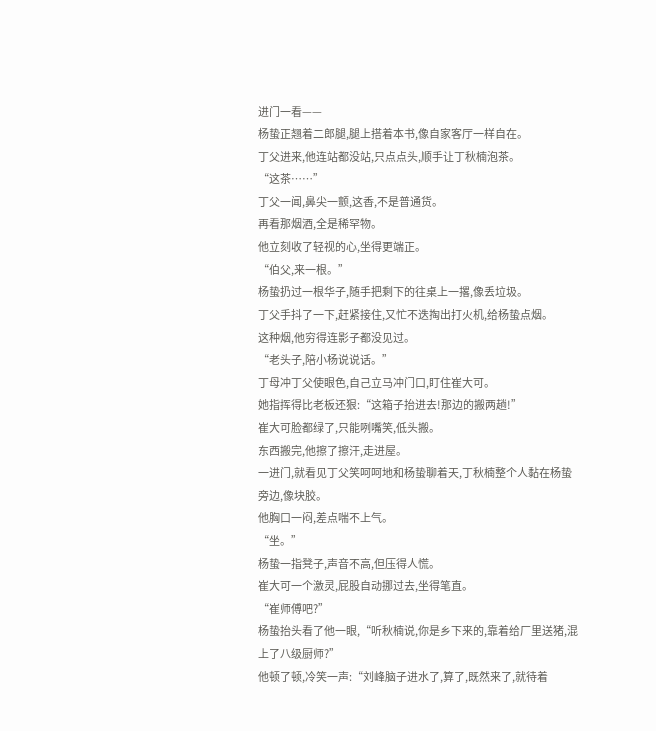进门一看——
杨蛰正翘着二郎腿,腿上搭着本书,像自家客厅一样自在。
丁父进来,他连站都没站,只点点头,顺手让丁秋楠泡茶。
“这茶……”
丁父一闻,鼻尖一颤,这香,不是普通货。
再看那烟酒,全是稀罕物。
他立刻收了轻视的心,坐得更端正。
“伯父,来一根。”
杨蛰扔过一根华子,随手把剩下的往桌上一撂,像丢垃圾。
丁父手抖了一下,赶紧接住,又忙不迭掏出打火机,给杨蛰点烟。
这种烟,他穷得连影子都没见过。
“老头子,陪小杨说说话。”
丁母冲丁父使眼色,自己立马冲门口,盯住崔大可。
她指挥得比老板还狠:“这箱子抬进去!那边的搬两趟!”
崔大可脸都绿了,只能咧嘴笑,低头搬。
东西搬完,他擦了擦汗,走进屋。
一进门,就看见丁父笑呵呵地和杨蛰聊着天,丁秋楠整个人黏在杨蛰旁边,像块胶。
他胸口一闷,差点喘不上气。
“坐。”
杨蛰一指凳子,声音不高,但压得人慌。
崔大可一个激灵,屁股自动挪过去,坐得笔直。
“崔师傅吧?”
杨蛰抬头看了他一眼,“听秋楠说,你是乡下来的,靠着给厂里送猪,混上了八级厨师?”
他顿了顿,冷笑一声:“刘峰脑子进水了,算了,既然来了,就待着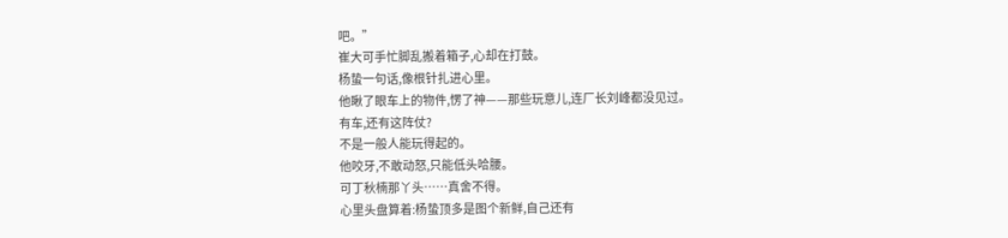吧。”
崔大可手忙脚乱搬着箱子,心却在打鼓。
杨蛰一句话,像根针扎进心里。
他瞅了眼车上的物件,愣了神——那些玩意儿,连厂长刘峰都没见过。
有车,还有这阵仗?
不是一般人能玩得起的。
他咬牙,不敢动怒,只能低头哈腰。
可丁秋楠那丫头……真舍不得。
心里头盘算着:杨蛰顶多是图个新鲜,自己还有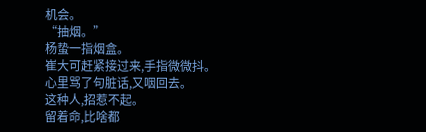机会。
“抽烟。”
杨蛰一指烟盒。
崔大可赶紧接过来,手指微微抖。
心里骂了句脏话,又咽回去。
这种人,招惹不起。
留着命,比啥都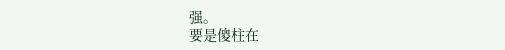强。
要是傻柱在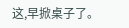这,早掀桌子了。